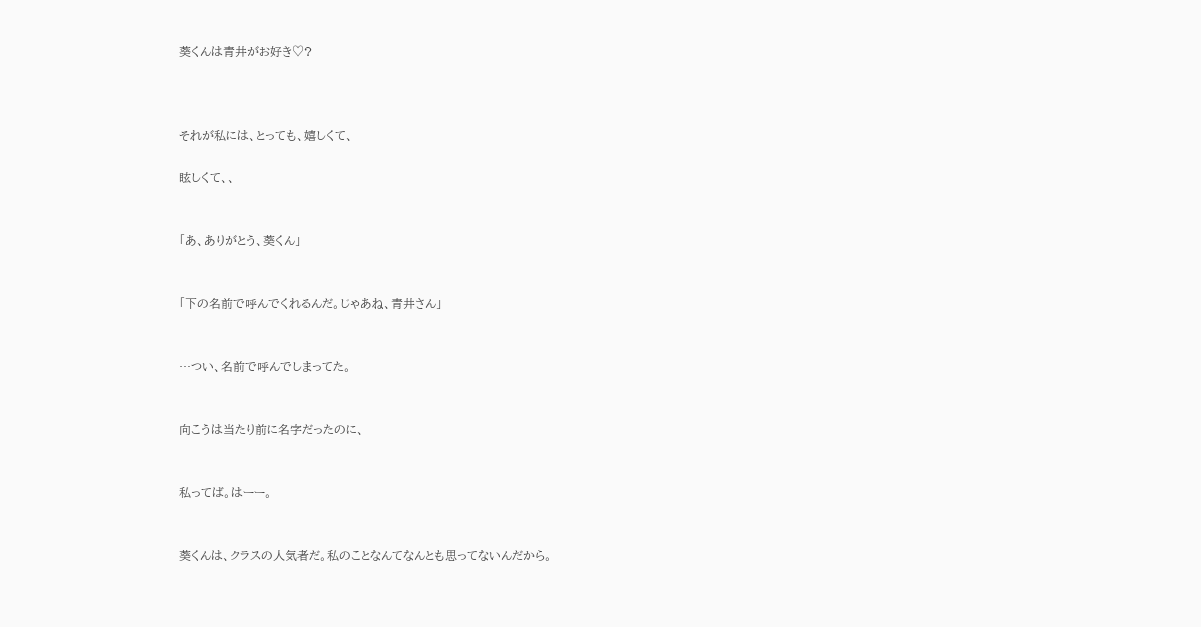葵くんは青井がお好き♡?



それが私には、とっても、嬉しくて、

眩しくて、、


「あ、ありがとう、葵くん」


「下の名前で呼んでくれるんだ。じゃあね、青井さん」


…つい、名前で呼んでしまってた。


向こうは当たり前に名字だったのに、


私ってば。はーー。


葵くんは、クラスの人気者だ。私のことなんてなんとも思ってないんだから。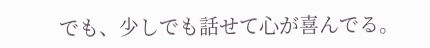でも、少しでも話せて心が喜んでる。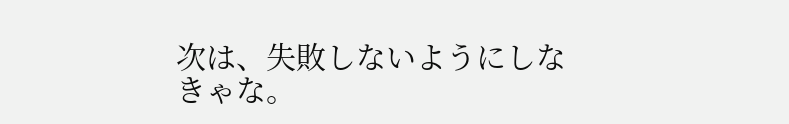次は、失敗しないようにしなきゃな。